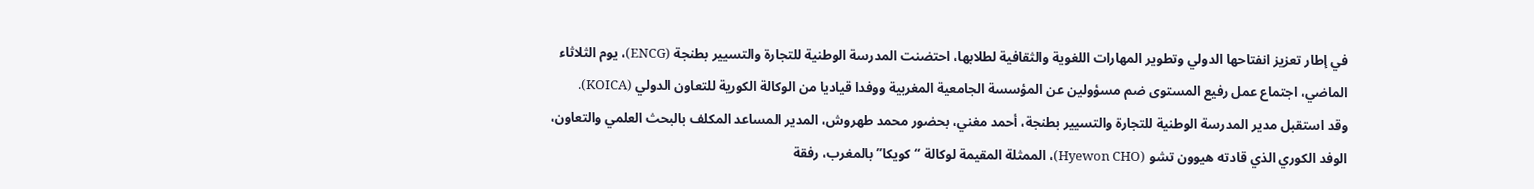في إطار تعزيز انفتاحها الدولي وتطوير المهارات اللغوية والثقافية لطلابها، احتضنت المدرسة الوطنية للتجارة والتسيير بطنجة (ENCG)، يوم الثلاثاء الماضي، اجتماع عمل رفيع المستوى ضم مسؤولين عن المؤسسة الجامعية المغربية ووفدا قياديا من الوكالة الكورية للتعاون الدولي (KOICA).
وقد استقبل مدير المدرسة الوطنية للتجارة والتسيير بطنجة، أحمد مغني، بحضور محمد طهروش، المدير المساعد المكلف بالبحث العلمي والتعاون، الوفد الكوري الذي قادته هيوون تشو (Hyewon CHO)، الممثلة المقيمة لوكالة “كويكا” بالمغرب، رفقة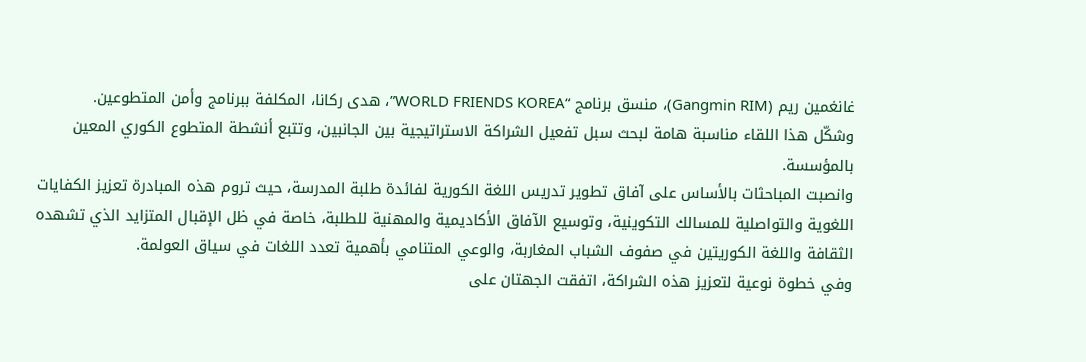غانغمين ريم (Gangmin RIM)، منسق برنامج “WORLD FRIENDS KOREA”، هدى ركانا، المكلفة ببرنامج وأمن المتطوعين.
وشكّل هذا اللقاء مناسبة هامة لبحث سبل تفعيل الشراكة الاستراتيجية بين الجانبين، وتتبع أنشطة المتطوع الكوري المعين بالمؤسسة.
وانصبت المباحثات بالأساس على آفاق تطوير تدريس اللغة الكورية لفائدة طلبة المدرسة، حيث تروم هذه المبادرة تعزيز الكفايات اللغوية والتواصلية للمسالك التكوينية، وتوسيع الآفاق الأكاديمية والمهنية للطلبة، خاصة في ظل الإقبال المتزايد الذي تشهده الثقافة واللغة الكوريتين في صفوف الشباب المغاربة، والوعي المتنامي بأهمية تعدد اللغات في سياق العولمة.
وفي خطوة نوعية لتعزيز هذه الشراكة، اتفقت الجهتان على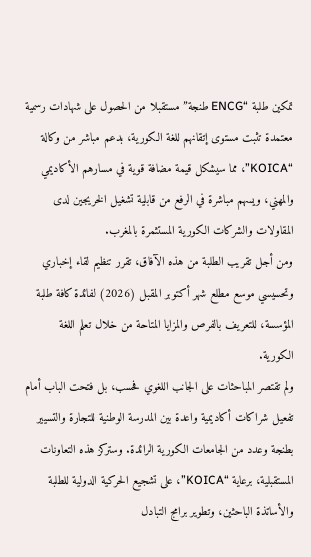تمكين طلبة “ENCG طنجة” مستقبلا من الحصول على شهادات رسمية معتمدة تثبت مستوى إتقانهم للغة الكورية، بدعم مباشر من وكالة “KOICA”، مما سيشكل قيمة مضافة قوية في مسارهم الأكاديمي والمهني، ويسهم مباشرة في الرفع من قابلية تشغيل الخريجين لدى المقاولات والشركات الكورية المستثمرة بالمغرب.
ومن أجل تقريب الطلبة من هذه الآفاق، تقرر تنظيم لقاء إخباري وتحسيسي موسع مطلع شهر أكتوبر المقبل (2026) لفائدة كافة طلبة المؤسسة، للتعريف بالفرص والمزايا المتاحة من خلال تعلم اللغة الكورية.
ولم تقتصر المباحثات على الجانب اللغوي فحسب، بل فتحت الباب أمام تفعيل شراكات أكاديمية واعدة بين المدرسة الوطنية للتجارة والتسيير بطنجة وعدد من الجامعات الكورية الرائدة. وستركز هذه التعاونات المستقبلية، برعاية “KOICA”، على تشجيع الحركية الدولية للطلبة والأساتذة الباحثين، وتطوير برامج التبادل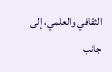الثقافي والعلمي، إلى جانب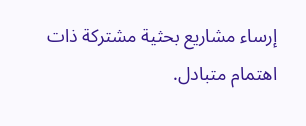إرساء مشاريع بحثية مشتركة ذات اهتمام متبادل.